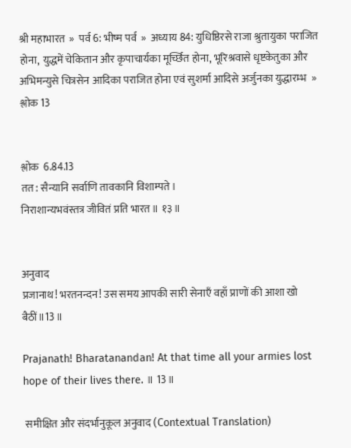श्री महाभारत  »  पर्व 6: भीष्म पर्व  »  अध्याय 84: युधिष्ठिरसे राजा श्रुतायुका पराजित होना, युद्धमें चेकितान और कृपाचार्यका मूर्च्छित होना, भूरिश्रवासे धृष्टकेतुका और अभिमन्युसे चित्रसेन आदिका पराजित होना एवं सुशर्मा आदिसे अर्जुनका युद्धारम्भ  »  श्लोक 13


श्लोक  6.84.13
तत: सैन्यानि सर्वाणि तावकानि विशाम्पते।
निराशान्यभवंस्तत्र जीवितं प्रति भारत॥ १३॥


अनुवाद
प्रजानाथ! भरतनन्दन! उस समय आपकी सारी सेनाएँ वहाँ प्राणों की आशा खो बैठीं॥13॥

Prajanath! Bharatanandan! At that time all your armies lost hope of their lives there. ॥ 13॥

 समीक्षित और संदर्भानुकूल अनुवाद (Contextual Translation)